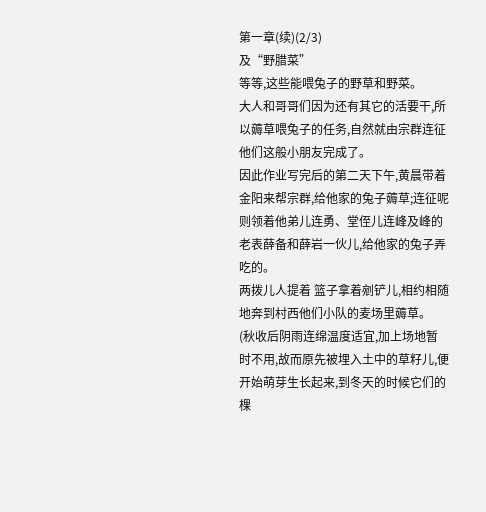第一章(续)(2/3)
及“野腊菜”
等等,这些能喂兔子的野草和野菜。
大人和哥哥们因为还有其它的活要干,所以薅草喂兔子的任务,自然就由宗群连征他们这般小朋友完成了。
因此作业写完后的第二天下午,黄晨带着金阳来帮宗群,给他家的兔子薅草;连征呢则领着他弟儿连勇、堂侄儿连峰及峰的老表薛备和薛岩一伙儿,给他家的兔子弄吃的。
两拨儿人提着 篮子拿着剜铲儿,相约相随地奔到村西他们小队的麦场里薅草。
(秋收后阴雨连绵温度适宜,加上场地暂时不用,故而原先被埋入土中的草籽儿,便开始萌芽生长起来,到冬天的时候它们的棵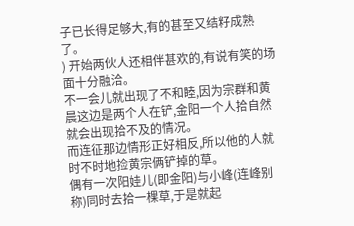子已长得足够大,有的甚至又结籽成熟了。
) 开始两伙人还相伴甚欢的,有说有笑的场面十分融洽。
不一会儿就出现了不和睦,因为宗群和黄晨这边是两个人在铲,金阳一个人拾自然就会出现拾不及的情况。
而连征那边情形正好相反,所以他的人就时不时地捡黄宗俩铲掉的草。
偶有一次阳娃儿(即金阳)与小峰(连峰别称)同时去拾一棵草,于是就起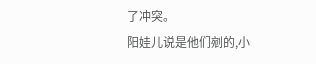了冲突。
阳娃儿说是他们剜的,小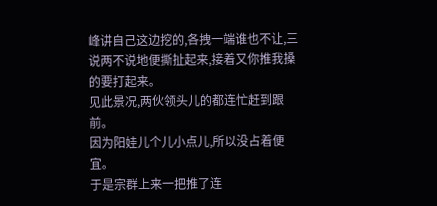峰讲自己这边挖的,各拽一端谁也不让,三说两不说地便撕扯起来,接着又你推我搡的要打起来。
见此景况,两伙领头儿的都连忙赶到跟前。
因为阳娃儿个儿小点儿,所以没占着便宜。
于是宗群上来一把推了连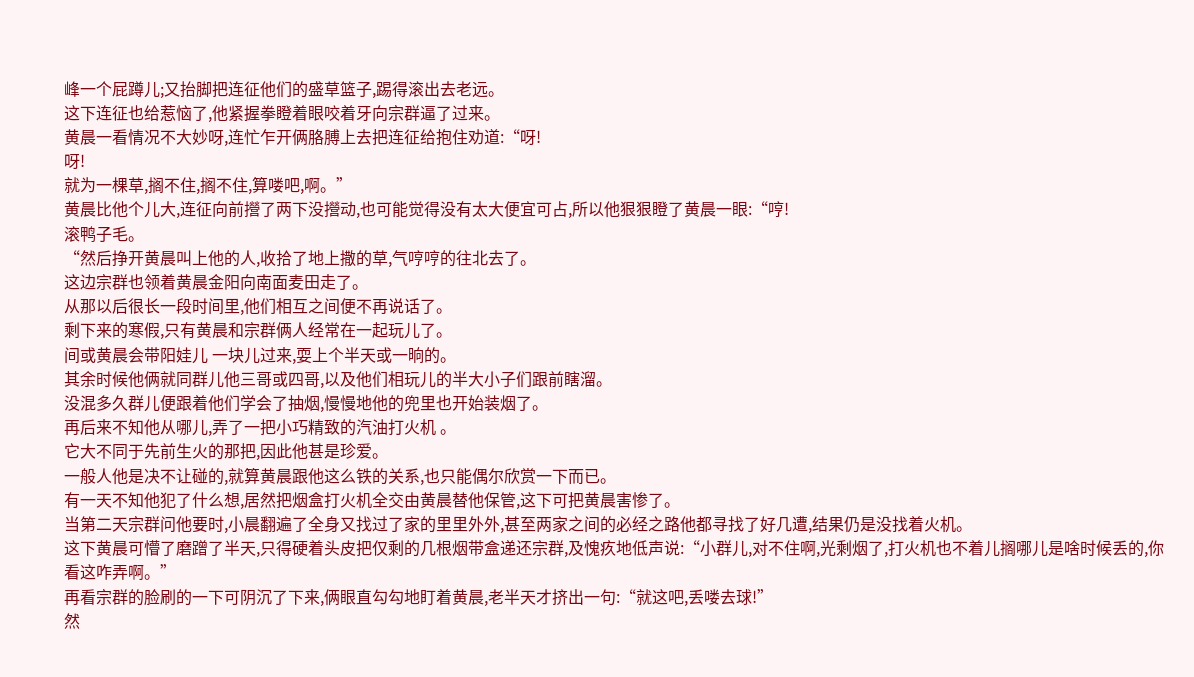峰一个屁蹲儿;又抬脚把连征他们的盛草篮子,踢得滚出去老远。
这下连征也给惹恼了,他紧握拳瞪着眼咬着牙向宗群逼了过来。
黄晨一看情况不大妙呀,连忙乍开俩胳膊上去把连征给抱住劝道:“呀!
呀!
就为一棵草,搁不住,搁不住,算喽吧,啊。”
黄晨比他个儿大,连征向前攚了两下没攚动,也可能觉得没有太大便宜可占,所以他狠狠瞪了黄晨一眼:“哼!
滚鸭子毛。
“然后挣开黄晨叫上他的人,收拾了地上撒的草,气哼哼的往北去了。
这边宗群也领着黄晨金阳向南面麦田走了。
从那以后很长一段时间里,他们相互之间便不再说话了。
剩下来的寒假,只有黄晨和宗群俩人经常在一起玩儿了。
间或黄晨会带阳娃儿 一块儿过来,耍上个半天或一晌的。
其余时候他俩就同群儿他三哥或四哥,以及他们相玩儿的半大小子们跟前瞎溜。
没混多久群儿便跟着他们学会了抽烟,慢慢地他的兜里也开始装烟了。
再后来不知他从哪儿,弄了一把小巧精致的汽油打火机 。
它大不同于先前生火的那把,因此他甚是珍爱。
一般人他是决不让碰的,就算黄晨跟他这么铁的关系,也只能偶尔欣赏一下而已。
有一天不知他犯了什么想,居然把烟盒打火机全交由黄晨替他保管,这下可把黄晨害惨了。
当第二天宗群问他要时,小晨翻遍了全身又找过了家的里里外外,甚至两家之间的必经之路他都寻找了好几遭,结果仍是没找着火机。
这下黄晨可懵了磨蹭了半天,只得硬着头皮把仅剩的几根烟带盒递还宗群,及愧疚地低声说:“小群儿,对不住啊,光剩烟了,打火机也不着儿搁哪儿是啥时候丢的,你看这咋弄啊。”
再看宗群的脸刷的一下可阴沉了下来,俩眼直勾勾地盯着黄晨,老半天才挤出一句:“就这吧,丢喽去球!”
然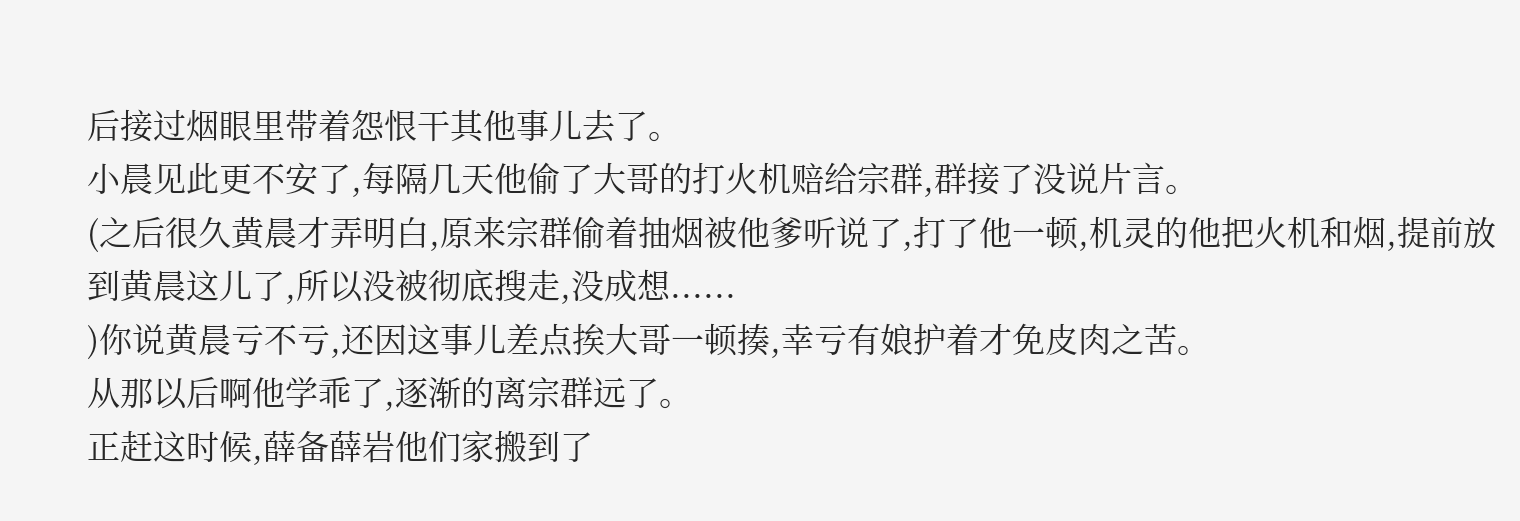后接过烟眼里带着怨恨干其他事儿去了。
小晨见此更不安了,每隔几天他偷了大哥的打火机赔给宗群,群接了没说片言。
(之后很久黄晨才弄明白,原来宗群偷着抽烟被他爹听说了,打了他一顿,机灵的他把火机和烟,提前放到黄晨这儿了,所以没被彻底搜走,没成想......
)你说黄晨亏不亏,还因这事儿差点挨大哥一顿揍,幸亏有娘护着才免皮肉之苦。
从那以后啊他学乖了,逐渐的离宗群远了。
正赶这时候,薛备薛岩他们家搬到了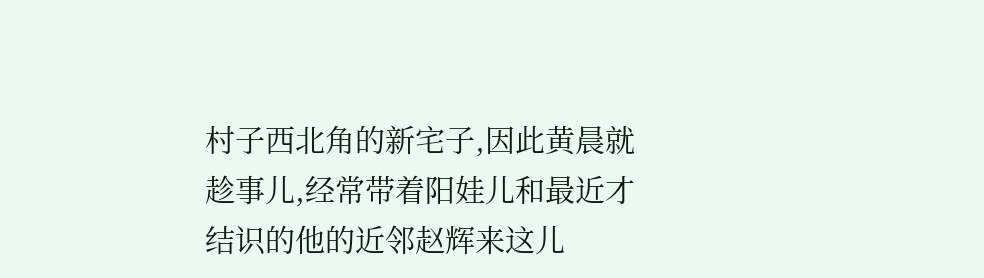村子西北角的新宅子,因此黄晨就趁事儿,经常带着阳娃儿和最近才结识的他的近邻赵辉来这儿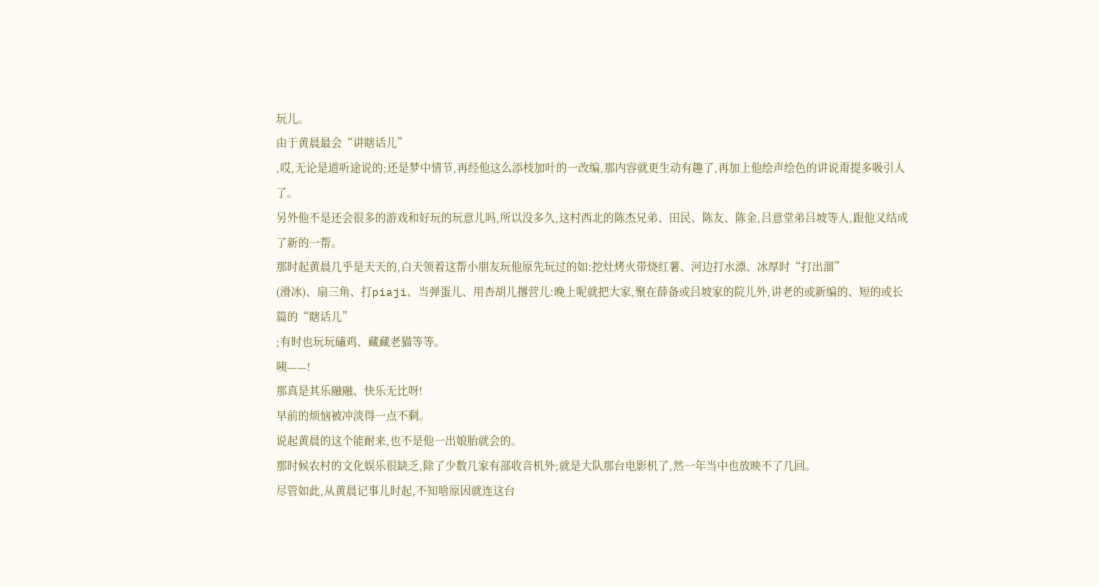玩儿。
由于黄晨最会“讲瞎话儿”
,哎,无论是道听途说的;还是梦中情节,再经他这么添枝加叶的一改编,那内容就更生动有趣了,再加上他绘声绘色的讲说甭提多吸引人了。
另外他不是还会很多的游戏和好玩的玩意儿吗,所以没多久,这村西北的陈杰兄弟、田民、陈友、陈金,吕意堂弟吕坡等人,跟他又结成了新的一帮。
那时起黄晨几乎是天天的,白天领着这帮小朋友玩他原先玩过的如:挖灶烤火带烧红薯、河边打水漂、冰厚时“打出溜”
(滑冰)、扇三角、打piaji、当弹蛋儿、用杏胡儿撂营儿:晚上呢就把大家,聚在薛备或吕坡家的院儿外,讲老的或新编的、短的或长篇的“瞎话儿”
;有时也玩玩磕鸡、藏藏老猫等等。
咦——!
那真是其乐融融、快乐无比呀!
早前的烦恼被冲淡得一点不剩。
说起黄晨的这个能耐来,也不是他一出娘胎就会的。
那时候农村的文化娱乐很缺乏,除了少数几家有部收音机外;就是大队那台电影机了,然一年当中也放映不了几回。
尽管如此,从黄晨记事儿时起,不知啥原因就连这台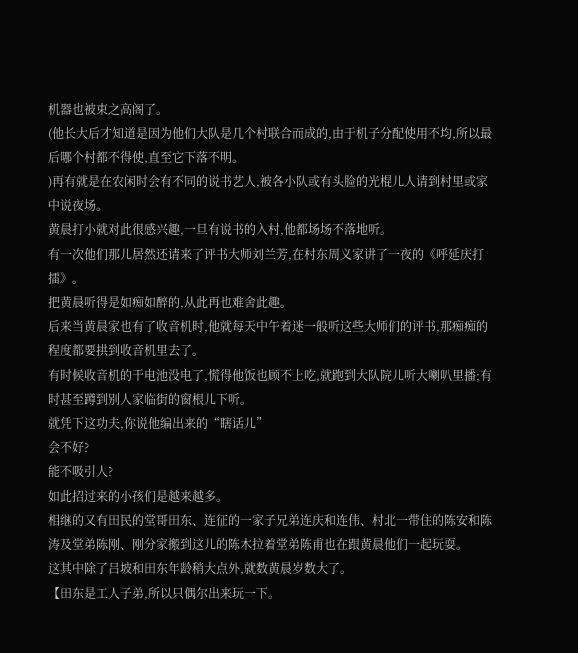机器也被束之高阁了。
(他长大后才知道是因为他们大队是几个村联合而成的,由于机子分配使用不均,所以最后哪个村都不得使,直至它下落不明。
)再有就是在农闲时会有不同的说书艺人,被各小队或有头脸的光棍儿人请到村里或家中说夜场。
黄晨打小就对此很感兴趣,一旦有说书的入村,他都场场不落地听。
有一次他们那儿居然还请来了评书大师刘兰芳,在村东周义家讲了一夜的《呼延庆打擂》。
把黄晨听得是如痴如醉的,从此再也难舍此趣。
后来当黄晨家也有了收音机时,他就每天中午着迷一般听这些大师们的评书,那痴痴的程度都要拱到收音机里去了。
有时候收音机的干电池没电了,慌得他饭也顾不上吃,就跑到大队院儿听大喇叭里播;有时甚至蹲到别人家临街的窗根儿下听。
就凭下这功夫,你说他编出来的“瞎话儿”
会不好?
能不吸引人?
如此招过来的小孩们是越来越多。
相继的又有田民的堂哥田东、连征的一家子兄弟连庆和连伟、村北一带住的陈安和陈涛及堂弟陈刚、刚分家搬到这儿的陈木拉着堂弟陈甫也在跟黄晨他们一起玩耍。
这其中除了吕坡和田东年龄稍大点外,就数黄晨岁数大了。
【田东是工人子弟,所以只偶尔出来玩一下。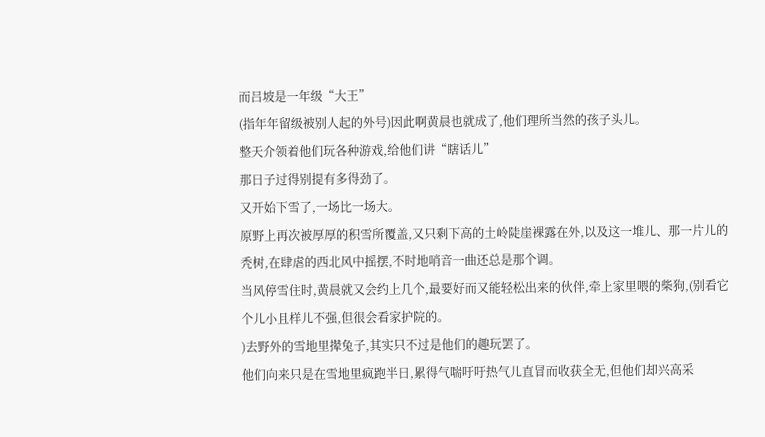而吕坡是一年级“大王”
(指年年留级被别人起的外号)因此啊黄晨也就成了,他们理所当然的孩子头儿。
整天介领着他们玩各种游戏,给他们讲“瞎话儿”
那日子过得别提有多得劲了。
又开始下雪了,一场比一场大。
原野上再次被厚厚的积雪所覆盖,又只剩下高的土岭陡崖裸露在外,以及这一堆儿、那一片儿的秃树,在肆虐的西北风中摇摆,不时地哨音一曲还总是那个调。
当风停雪住时,黄晨就又会约上几个,最要好而又能轻松出来的伙伴,牵上家里喂的柴狗,(别看它个儿小且样儿不强,但很会看家护院的。
)去野外的雪地里撵兔子,其实只不过是他们的趣玩罢了。
他们向来只是在雪地里疯跑半日,累得气喘吁吁热气儿直冒而收获全无,但他们却兴高采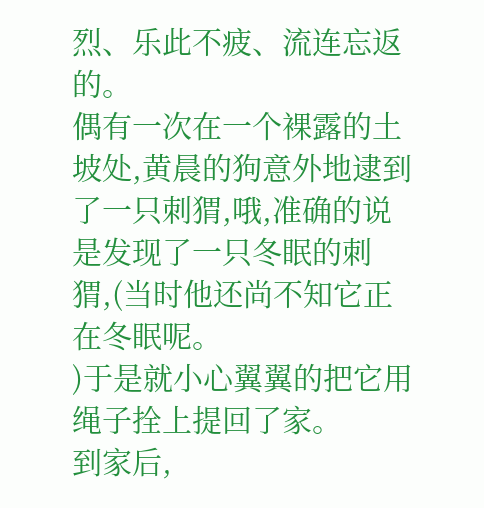烈、乐此不疲、流连忘返的。
偶有一次在一个裸露的土坡处,黄晨的狗意外地逮到了一只刺猬,哦,准确的说是发现了一只冬眠的刺猬,(当时他还尚不知它正在冬眠呢。
)于是就小心翼翼的把它用绳子拴上提回了家。
到家后,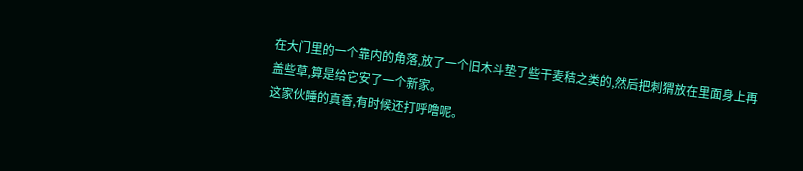在大门里的一个靠内的角落,放了一个旧木斗垫了些干麦秸之类的,然后把刺猬放在里面身上再盖些草,算是给它安了一个新家。
这家伙睡的真香,有时候还打呼噜呢。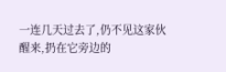一连几天过去了,仍不见这家伙醒来,扔在它旁边的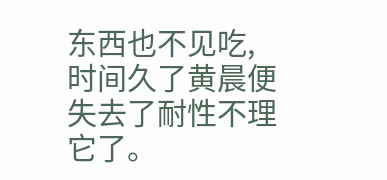东西也不见吃,时间久了黄晨便失去了耐性不理它了。